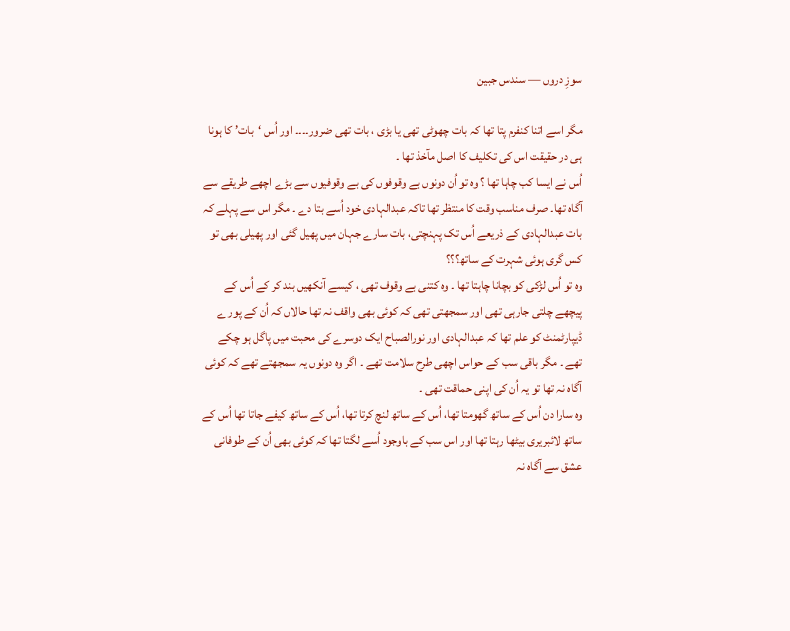سوزِ دروں — سندس جبین

مگر اسے اتنا کنفرم پتا تھا کہ بات چھوٹی تھی یا بڑی ، بات تھی ضرور۔۔۔۔ اور اُس ‘بات’ کا ہونا ہی در حقیقت اس کی تکلیف کا اصل مآخذ تھا ۔
اُس نے ایسا کب چاہا تھا ؟ وہ تو اُن دونوں بے وقوفوں کی بے وقوفیوں سے بڑے اچھے طریقے سے آگاہ تھا۔ صرف مناسب وقت کا منتظر تھا تاکہ عبدالہادی خود اُسے بتا دے ۔ مگر اس سے پہلے کہ بات عبدالہادی کے ذریعے اُس تک پہنچتی، بات سارے جہان میں پھیل گئی اور پھیلی بھی تو کس گری ہوئی شہرت کے ساتھ؟؟؟
وہ تو اُس لڑکی کو بچانا چاہتا تھا ۔ وہ کتنی بے وقوف تھی ، کیسے آنکھیں بند کر کے اُس کے پیچھے چلتی جارہی تھی اور سمجھتی تھی کہ کوئی بھی واقف نہ تھا حالاں کہ اُن کے پور ے ڈیپارٹمنٹ کو علم تھا کہ عبدالہادی اور نورالصباح ایک دوسرے کی محبت میں پاگل ہو چکے تھے ۔ مگر باقی سب کے حواس اچھی طرح سلامت تھے ۔ اگر وہ دونوں یہ سمجھتے تھے کہ کوئی آگاہ نہ تھا تو یہ اُن کی اپنی حماقت تھی ۔
وہ سارا دن اُس کے ساتھ گھومتا تھا، اُس کے ساتھ لنچ کرتا تھا، اُس کے ساتھ کیفے جاتا تھا اُس کے ساتھ لائبریری بیٹھا رہتا تھا اور اس سب کے باوجود اُسے لگتا تھا کہ کوئی بھی اُن کے طوفانی عشق سے آگاہ نہ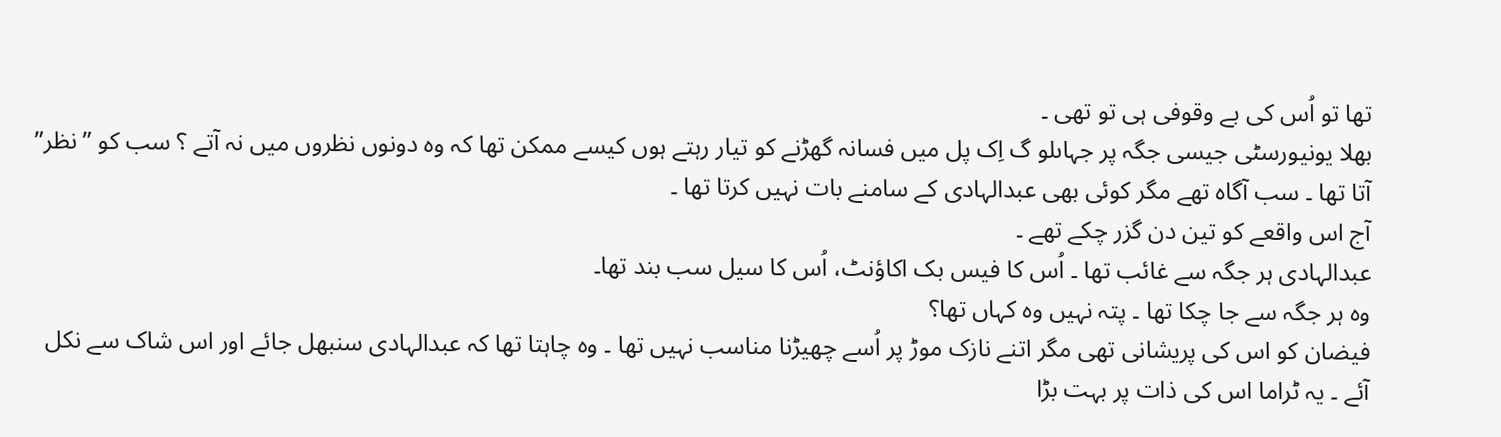تھا تو اُس کی بے وقوفی ہی تو تھی ۔
بھلا یونیورسٹی جیسی جگہ پر جہاںلو گ اِک پل میں فسانہ گھڑنے کو تیار رہتے ہوں کیسے ممکن تھا کہ وہ دونوں نظروں میں نہ آتے ؟ سب کو ”نظر” آتا تھا ۔ سب آگاہ تھے مگر کوئی بھی عبدالہادی کے سامنے بات نہیں کرتا تھا ۔
آج اس واقعے کو تین دن گزر چکے تھے ۔
عبدالہادی ہر جگہ سے غائب تھا ۔ اُس کا فیس بک اکاؤنٹ، اُس کا سیل سب بند تھا۔
وہ ہر جگہ سے جا چکا تھا ۔ پتہ نہیں وہ کہاں تھا؟
فیضان کو اس کی پریشانی تھی مگر اتنے نازک موڑ پر اُسے چھیڑنا مناسب نہیں تھا ۔ وہ چاہتا تھا کہ عبدالہادی سنبھل جائے اور اس شاک سے نکل آئے ۔ یہ ٹراما اس کی ذات پر بہت بڑا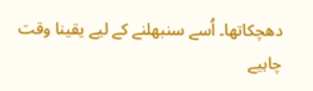دھچکاتھا۔ اُسے سنبھلنے کے لیے یقینا وقت چاہیے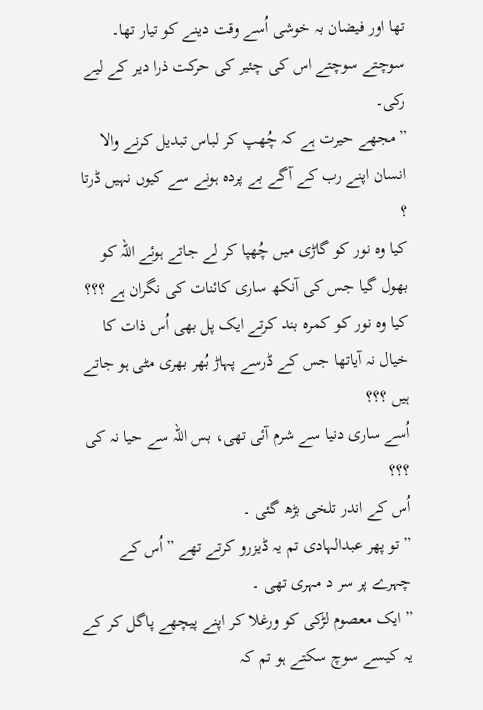تھا اور فیضان بہ خوشی اُسے وقت دینے کو تیار تھا۔
سوچتے سوچتے اس کی چئیر کی حرکت ذرا دیر کے لیے رکی۔
”مجھے حیرت ہے کہ چُھپ کر لباس تبدیل کرنے والا انسان اپنے رب کے آگے بے پردہ ہونے سے کیوں نہیں ڈرتا ؟
کیا وہ نور کو گاڑی میں چُھپا کر لے جاتے ہوئے اللہ کو بھول گیا جس کی آنکھ ساری کائنات کی نگران ہے ؟؟؟
کیا وہ نور کو کمرہ بند کرتے ایک پل بھی اُس ذات کا خیال نہ آیاتھا جس کے ڈرسے پہاڑ بُھر بھری مٹی ہو جاتے ہیں ؟؟؟
اُسے ساری دنیا سے شرم آئی تھی، بس اللہ سے حیا نہ کی ؟؟؟
اُس کے اندر تلخی بڑھ گئی ۔
”تو پھر عبدالہادی تم یہ ڈیزرو کرتے تھے ”اُس کے چہرے پر سر د مہری تھی ۔
”ایک معصوم لڑکی کو ورغلا کر اپنے پیچھے پاگل کر کے یہ کیسے سوچ سکتے ہو تم کہ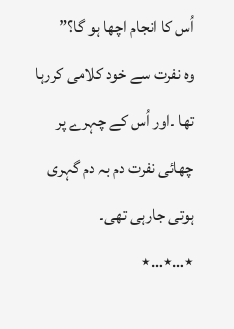اُس کا انجام اچھا ہو گا؟”
وہ نفرت سے خود کلامی کررہا تھا ۔اور اُس کے چہرے پر چھائی نفرت دم بہ دم گہری ہوتی جارہی تھی۔
٭…٭…٭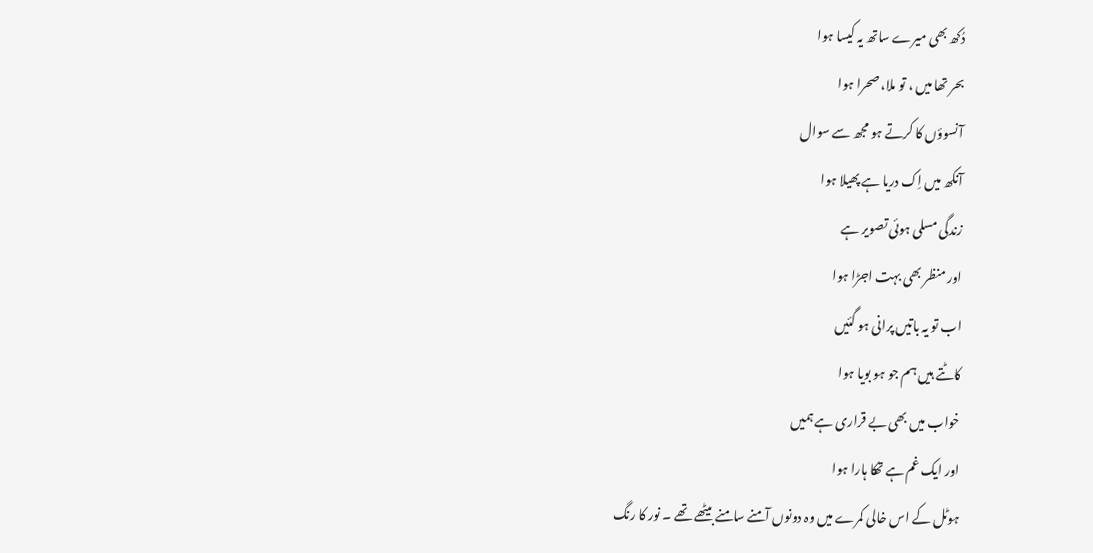دُکھ بھی میرے ساتھ یہ کیسا ہوا
بحر تھا میں ، تو ملا، صحرا ہوا
آنسوؤں کا کرتے ہو مجھ سے سوال
آنکھ میں اِک دریا ہے پھیلا ہوا
زندگی مسلی ہوئی تصویر ہے
اور منظر بھی بہت اجڑا ہوا
اب تو یہ باتیں پرانی ہو گئیں
کاٹتے ہیں ہم جو ہو بویا ہوا
خواب میں بھی بے قراری ہے ہمیں
اور ایک غم ہے تھکا ہارا ہوا
ہوٹل کے اس خالی کمرے میں وہ دونوں آمنے سامنے بیٹھے تھے ۔ نور کا رنگ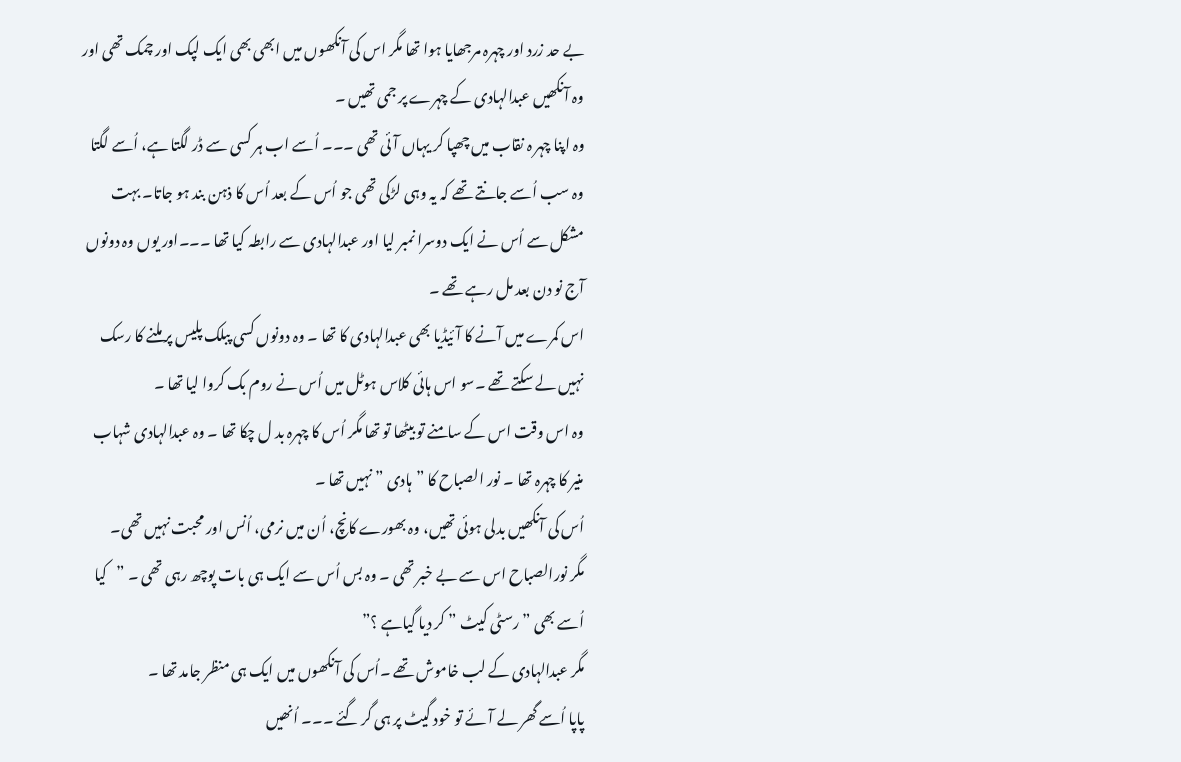بے حد زرد اور چہرہ مرجھایا ہوا تھا مگر اس کی آنکھوں میں ابھی بھی ایک لپک اور چمک تھی اور وہ آنکھیں عبدالہادی کے چہرے پر جمی تھیں ۔
وہ اپنا چہر ہ نقاب میں چھپا کر یہاں آئی تھی ۔۔۔ اُسے اب ہر کسی سے ڈر لگتا ہے، اُسے لگتا وہ سب اُسے جانتے تھے کہ یہ وہی لڑکی تھی جو اُس کے بعد اُس کا ذہن بند ہو جاتا۔ بہت مشکل سے اُس نے ایک دوسرا نمبر لیا اور عبدالہادی سے رابطہ کیا تھا ۔۔۔اور یوں وہ دونوں آج نو دن بعد مل رہے تھے ۔
اس کمرے میں آنے کا آئیڈیا بھی عبدالہادی کا تھا ۔ وہ دونوں کسی پبلک پلیس پر ملنے کا رسک نہیں لے سکتے تھے ۔سو اس ہائی کلاس ہوٹل میں اُس نے روم بک کروا لیا تھا ۔
وہ اس وقت اس کے سامنے تو بیٹھا تو تھا مگر اُس کا چہرہ بد ل چکا تھا ۔ وہ عبدالہادی شہاب منیر کا چہرہ تھا ۔ نور الصباح کا ”ہادی ” نہیں تھا ۔
اُس کی آنکھیں بدلی ہوئی تھیں، وہ بھورے کانچ، اُن میں نرمی، اُنس اور محبت نہیں تھی۔
مگر نورالصباح اس سے بے خبر تھی ۔ وہ بس اُس سے ایک ہی بات پوچھ رہی تھی ۔ ”کیا اُسے بھی ”رسٹی کیٹ ” کر دیا گیاہے ؟”
مگر عبدالہادی کے لب خاموش تھے ۔اُس کی آنکھوں میں ایک ہی منظر جامد تھا ۔
پاپا اُسے گھر لے آئے تو خود گیٹ پر ہی گر گئے ۔۔۔ اُنھیں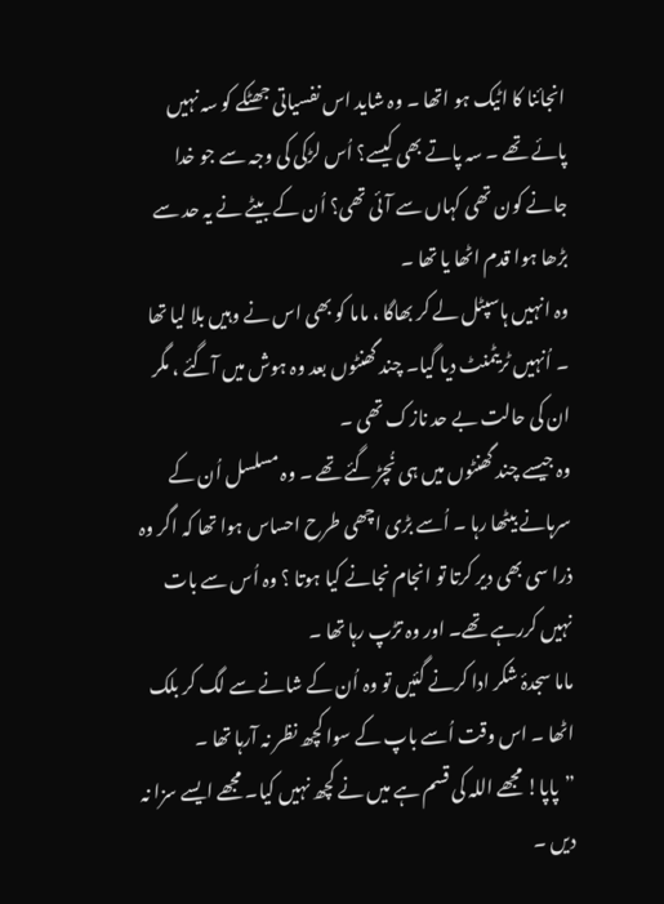انجائنا کا اٹیک ہو اتھا ۔ وہ شاید اس نفسیاتی جھٹکے کو سہ نہیں پائے تھے ۔ سہ پاتے بھی کیسے؟ اُس لڑکی کی وجہ سے جو خدا جانے کون تھی کہاں سے آئی تھی؟ اُن کے بیٹے نے یہ حد سے بڑھا ہوا قدم اٹھا یا تھا ۔
وہ انہیں ہاسپٹل لے کر بھاگا ، ماما کو بھی اس نے وہیں بلا لیا تھا ۔ اُنہیں ٹریٹمنٹ دیا گیا۔ چند گھنٹوں بعد وہ ہوش میں آگئے ، مگر ان کی حالت بے حد نازک تھی ۔
وہ جیسے چند گھنٹوں میں ہی نُچڑ گئے تھے ۔ وہ مسلسل اُن کے سرہانے بیٹھا رہا ۔ اُسے بڑی اچھی طرح احساس ہوا تھا کہ اگر وہ ذرا سی بھی دیر کرتا تو انجام نجانے کیا ہوتا ؟ وہ اُس سے بات نہیں کررہے تھے۔ اور وہ تڑپ رہا تھا ۔
ماما سجدۂ شکر ادا کرنے گئیں تو وہ اُن کے شانے سے لگ کر بلک اٹھا ۔ اس وقت اُسے باپ کے سوا کچھ نظر نہ آرہا تھا ۔
”پاپا! مجھے اللہ کی قسم ہے میں نے کچھ نہیں کیا۔ مجھے ایسے سزا نہ دیں ۔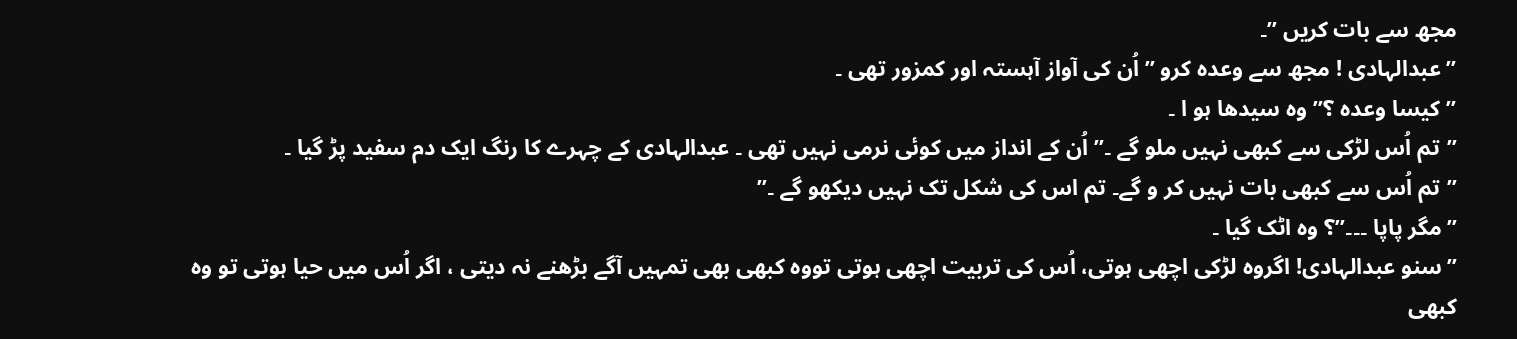مجھ سے بات کریں ”۔
”عبدالہادی ! مجھ سے وعدہ کرو ” اُن کی آواز آہستہ اور کمزور تھی ۔
”کیسا وعدہ ؟” وہ سیدھا ہو ا ۔
”تم اُس لڑکی سے کبھی نہیں ملو گے ۔” اُن کے انداز میں کوئی نرمی نہیں تھی ۔ عبدالہادی کے چہرے کا رنگ ایک دم سفید پڑ گیا ۔
”تم اُس سے کبھی بات نہیں کر و گے۔ تم اس کی شکل تک نہیں دیکھو گے ۔”
”مگر پاپا ۔۔۔”؟ وہ اٹک گیا ۔
”سنو عبدالہادی! اگروہ لڑکی اچھی ہوتی، اُس کی تربیت اچھی ہوتی تووہ کبھی بھی تمہیں آگے بڑھنے نہ دیتی ، اگر اُس میں حیا ہوتی تو وہ کبھی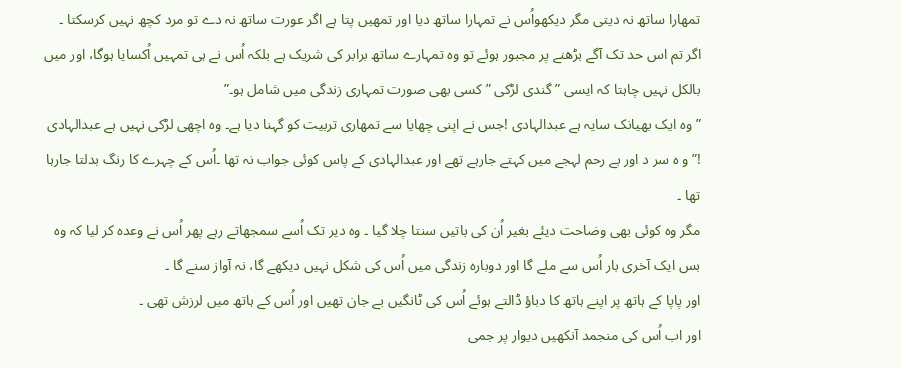تمھارا ساتھ نہ دیتی مگر دیکھواُس نے تمہارا ساتھ دیا اور تمھیں پتا ہے اگر عورت ساتھ نہ دے تو مرد کچھ نہیں کرسکتا ۔ اگر تم اس حد تک آگے بڑھنے پر مجبور ہوئے تو وہ تمہارے ساتھ برابر کی شریک ہے بلکہ اُس نے ہی تمہیں اُکسایا ہوگا، اور میں بالکل نہیں چاہتا کہ ایسی ”گندی لڑکی ” کسی بھی صورت تمہاری زندگی میں شامل ہو۔”
”وہ ایک بھیانک سایہ ہے عبدالہادی !جس نے اپنی چھایا سے تمھاری تربیت کو گہنا دیا ہے۔ وہ اچھی لڑکی نہیں ہے عبدالہادی !” و ہ سر د اور بے رحم لہجے میں کہتے جارہے تھے اور عبدالہادی کے پاس کوئی جواب نہ تھا ۔اُس کے چہرے کا رنگ بدلتا جارہا تھا ۔
مگر وہ کوئی بھی وضاحت دیئے بغیر اُن کی باتیں سنتا چلا گیا ۔ وہ دیر تک اُسے سمجھاتے رہے پھر اُس نے وعدہ کر لیا کہ وہ بس ایک آخری بار اُس سے ملے گا اور دوبارہ زندگی میں اُس کی شکل نہیں دیکھے گا، نہ آواز سنے گا ۔
اور پاپا کے ہاتھ پر اپنے ہاتھ کا دباؤ ڈالتے ہوئے اُس کی ٹانگیں بے جان تھیں اور اُس کے ہاتھ میں لرزش تھی ۔
اور اب اُس کی منجمد آنکھیں دیوار پر جمی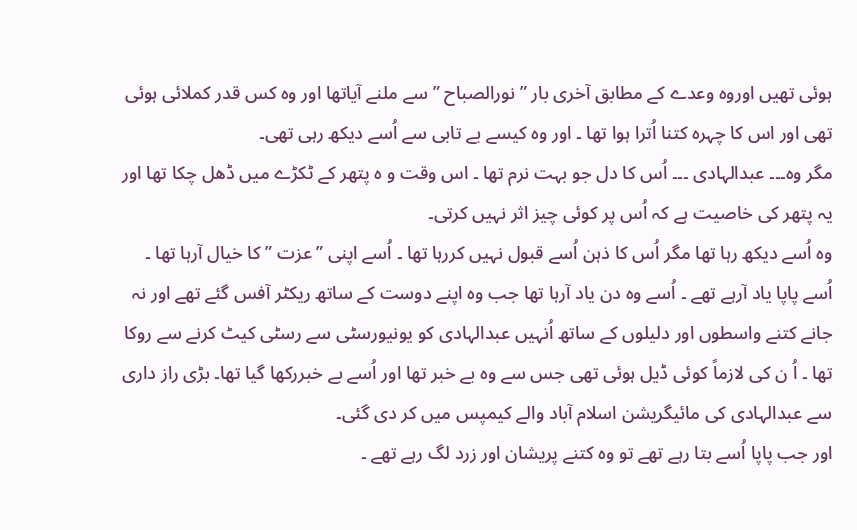ہوئی تھیں اوروہ وعدے کے مطابق آخری بار ”نورالصباح ” سے ملنے آیاتھا اور وہ کس قدر کملائی ہوئی تھی اور اس کا چہرہ کتنا اُترا ہوا تھا ۔ اور وہ کیسے بے تابی سے اُسے دیکھ رہی تھی۔
مگر وہ۔۔۔ عبدالہادی ۔۔۔ اُس کا دل جو بہت نرم تھا ۔ اس وقت و ہ پتھر کے ٹکڑے میں ڈھل چکا تھا اور یہ پتھر کی خاصیت ہے کہ اُس پر کوئی چیز اثر نہیں کرتی۔
وہ اُسے دیکھ رہا تھا مگر اُس کا ذہن اُسے قبول نہیں کررہا تھا ۔ اُسے اپنی ”عزت ”کا خیال آرہا تھا ۔ اُسے پاپا یاد آرہے تھے ۔ اُسے وہ دن یاد آرہا تھا جب وہ اپنے دوست کے ساتھ ریکٹر آفس گئے تھے اور نہ جانے کتنے واسطوں اور دلیلوں کے ساتھ اُنہیں عبدالہادی کو یونیورسٹی سے رسٹی کیٹ کرنے سے روکا تھا ۔ اُ ن کی لازماً کوئی ڈیل ہوئی تھی جس سے وہ بے خبر تھا اور اُسے بے خبررکھا گیا تھا۔ بڑی راز داری سے عبدالہادی کی مائیگریشن اسلام آباد والے کیمپس میں کر دی گئی۔
اور جب پاپا اُسے بتا رہے تھے تو وہ کتنے پریشان اور زرد لگ رہے تھے ۔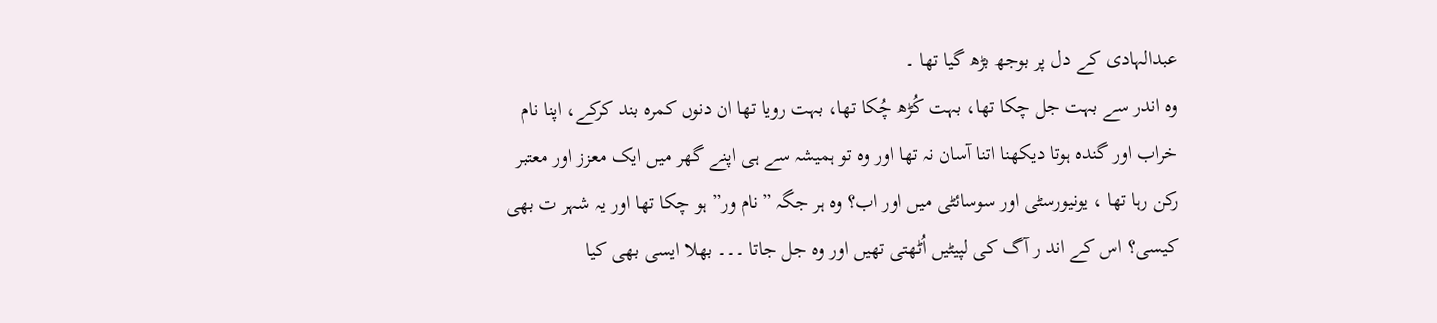عبدالہادی کے دل پر بوجھ بڑھ گیا تھا ۔
وہ اندر سے بہت جل چکا تھا، بہت کُڑھ چُکا تھا، بہت رویا تھا ان دنوں کمرہ بند کرکے، اپنا نام خراب اور گندہ ہوتا دیکھنا اتنا آسان نہ تھا اور وہ تو ہمیشہ سے ہی اپنے گھر میں ایک معزز اور معتبر رکن رہا تھا ، یونیورسٹی اور سوسائٹی میں اور اب؟ وہ ہر جگہ ”نام ور” ہو چکا تھا اور یہ شہر ت بھی کیسی؟ اس کے اند ر آگ کی لپیٹیں اُٹھتی تھیں اور وہ جل جاتا ۔۔۔ بھلا ایسی بھی کیا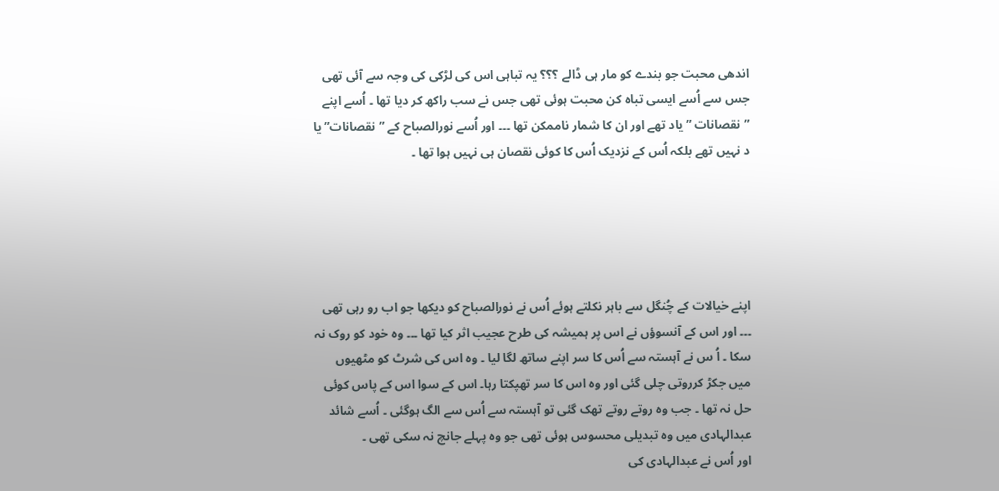اندھی محبت جو بندے کو مار ہی ڈالے ؟؟؟ یہ تباہی اس کی لڑکی کی وجہ سے آئی تھی جس سے اُسے ایسی تباہ کن محبت ہوئی تھی جس نے سب راکھ کر دیا تھا ۔ اُسے اپنے ”نقصانات ”یاد تھے اور ان کا شمار ناممکن تھا ۔۔۔ اور اُسے نورالصباح کے ”نقصانات” یا د نہیں تھے بلکہ اُس کے نزدیک اُس کا کوئی نقصان ہی نہیں ہوا تھا ۔





اپنے خیالات کے چُنگل سے باہر نکلتے ہوئے اُس نے نورالصباح کو دیکھا جو اب رو رہی تھی ۔۔۔ اور اس کے آنسوؤں نے اس پر ہمیشہ کی طرح عجیب اثر کیا تھا ۔۔۔ وہ خود کو روک نہ سکا ۔ اُ س نے آہستہ سے اُس کا سر اپنے ساتھ لگا لیا ۔ وہ اس کی شرٹ کو مٹھیوں میں جکڑ کرروتی چلی گئی اور وہ اس کا سر تھپکتا رہا۔ اس کے سوا اس کے پاس کوئی حل نہ تھا ۔ جب وہ روتے روتے تھک گئی تو آہستہ سے اُس سے الگ ہوگئی ۔ اُسے شائد عبدالہادی میں وہ تبدیلی محسوس ہوئی تھی جو وہ پہلے جانچ نہ سکی تھی ۔
اور اُس نے عبدالہادی کی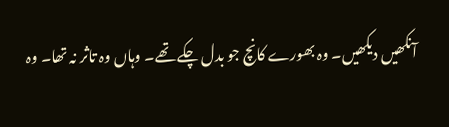آنکھیں دیکھیں۔ وہ بھورے کانچ جو بدل چکے تھے۔ وہاں وہ تاثر نہ تھا۔ وہ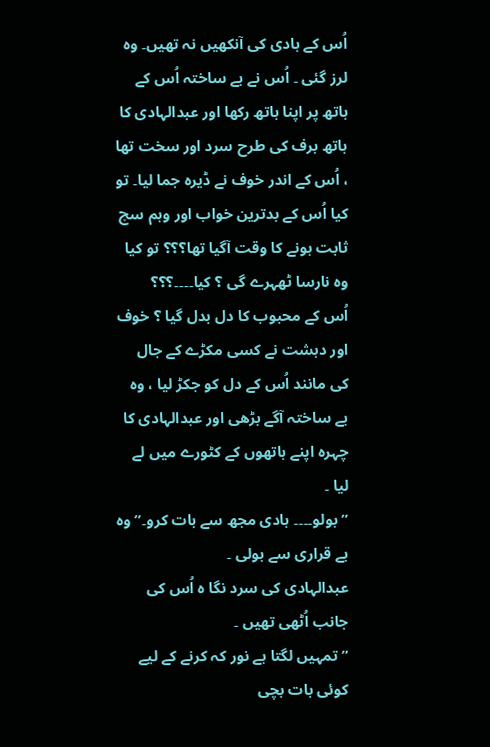اُس کے ہادی کی آنکھیں نہ تھیں۔ وہ لرز گئی ۔ اُس نے بے ساختہ اُس کے ہاتھ پر اپنا ہاتھ رکھا اور عبدالہادی کا ہاتھ برف کی طرح سرد اور سخت تھا ، اُس کے اندر خوف نے ڈیرہ جما لیا۔ تو کیا اُس کے بدترین خواب اور وہم سچ ثابت ہونے کا وقت آگیا تھا؟؟؟ تو کیا وہ نارسا ٹھہرے گی ؟ کیا۔۔۔۔؟؟؟
اُس کے محبوب کا دل بدل گیا ؟ خوف اور دہشت نے کسی مکڑے کے جال کی مانند اُس کے دل کو جکڑ لیا ، وہ بے ساختہ آگے بڑھی اور عبدالہادی کا چہرہ اپنے ہاتھوں کے کٹورے میں لے لیا ۔
”بولو۔۔۔۔ ہادی مجھ سے بات کرو۔” وہ بے قراری سے بولی ۔
عبدالہادی کی سرد نگا ہ اُس کی جانب اُٹھی تھیں ۔
”تمہیں لگتا ہے نور کہ کرنے کے لیے کوئی بات بچی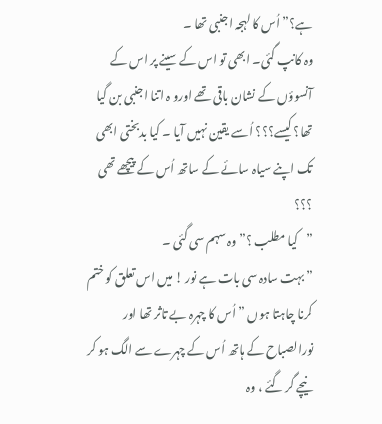ہے؟” اُس کا لہجہ اجنبی تھا ۔
وہ کانپ گئی۔ ابھی تو اس کے سینے پر اس کے آنسوؤں کے نشان باقی تھے اورو ہ اتنا اجنبی بن گیا تھا؟ کیسے؟؟؟ اُسے یقین نہیں آیا ۔ کیا بدبختی ابھی تک اپنے سیاہ سائے کے ساتھ اُس کے پیچھے تھی ؟؟؟
”کیا مطلب ؟” وہ سہم سی گئی ۔
” بہت سادہ سی بات ہے نور ! میں اس تعلق کو ختم کرنا چاہتا ہوں ” اُس کا چہرہ بے تاثر تھا اور نورالصباح کے ہاتھ اُس کے چہرے سے الگ ہو کر نیچے گر گئے ، وہ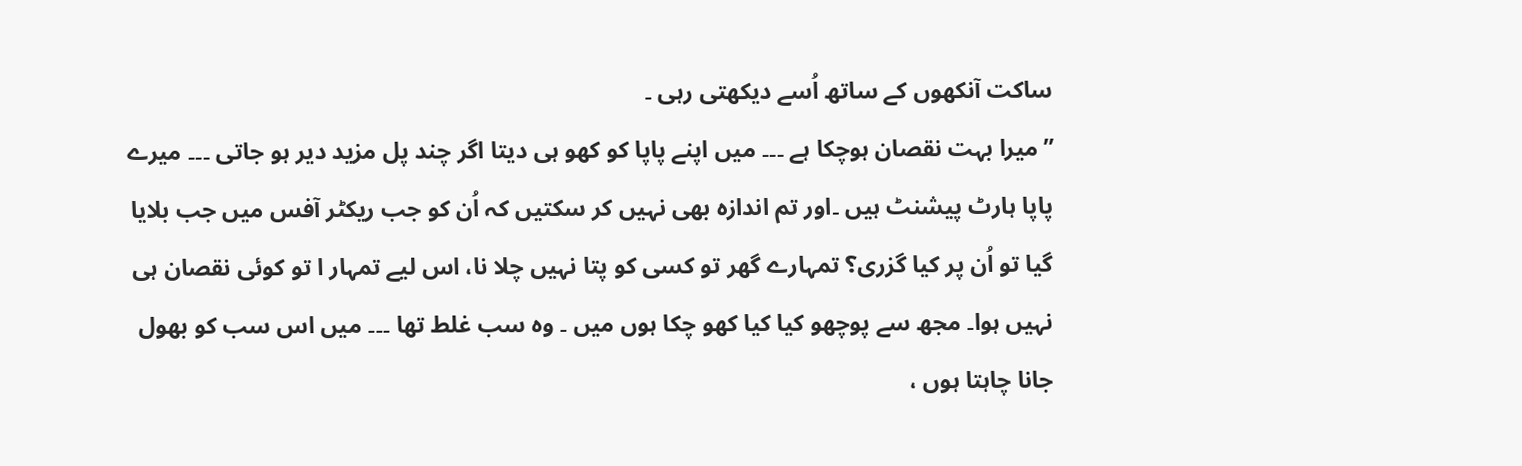ساکت آنکھوں کے ساتھ اُسے دیکھتی رہی ۔
”میرا بہت نقصان ہوچکا ہے ۔۔۔ میں اپنے پاپا کو کھو ہی دیتا اگر چند پل مزید دیر ہو جاتی ۔۔۔ میرے پاپا ہارٹ پیشنٹ ہیں ۔اور تم اندازہ بھی نہیں کر سکتیں کہ اُن کو جب ریکٹر آفس میں جب بلایا گیا تو اُن پر کیا گزری؟ تمہارے گھر تو کسی کو پتا نہیں چلا نا، اس لیے تمہار ا تو کوئی نقصان ہی نہیں ہوا۔ مجھ سے پوچھو کیا کیا کھو چکا ہوں میں ۔ وہ سب غلط تھا ۔۔۔ میں اس سب کو بھول جانا چاہتا ہوں ،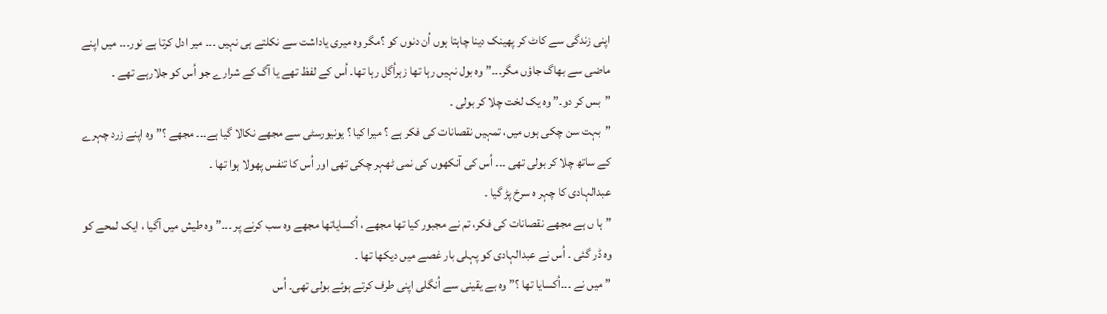اپنی زندگی سے کاٹ کر پھینک دینا چاہتا ہوں اُن دنوں کو ؟مگر وہ میری یاداشت سے نکلتے ہی نہیں ۔۔۔ میر ادل کرتا ہے نور۔۔۔ میں اپنے ماضی سے بھاگ جاؤں مگر۔۔۔” وہ بول نہیں رہا تھا زہراُگل رہا تھا۔ اُس کے لفظ تھے یا آگ کے شرارے جو اُس کو جلارہے تھے ۔
”بس کر دو۔” وہ یک لخت چلا کر بولی ۔
”بہت سن چکی ہوں میں، تمہیں نقصانات کی فکر ہے ؟ میرا کیا ؟ یونیورسٹی سے مجھے نکالا گیا ہے۔۔۔ مجھے ؟” وہ اپنے زرد چہرے کے ساتھ چلا کر بولی تھی ۔۔۔ اُس کی آنکھوں کی نمی ٹھہر چکی تھی اور اُس کا تنفس پھولا ہوا تھا ۔
عبدالہادی کا چہر ہ سرخ پڑ گیا ۔
”ہا ں ہے مجھے نقصانات کی فکر، تم نے مجبور کیا تھا مجھے ، اُکسایاتھا مجھے وہ سب کرنے پر ۔۔۔” وہ طیش میں آگیا ، ایک لمحے کو وہ ڈر گئی ۔ اُس نے عبدالہادی کو پہلی بار غصے میں دیکھا تھا ۔
” میں نے ۔۔۔اُکسایا تھا ؟” وہ بے یقینی سے اُنگلی اپنی طرف کرتے ہوئے بولی تھی۔ اُس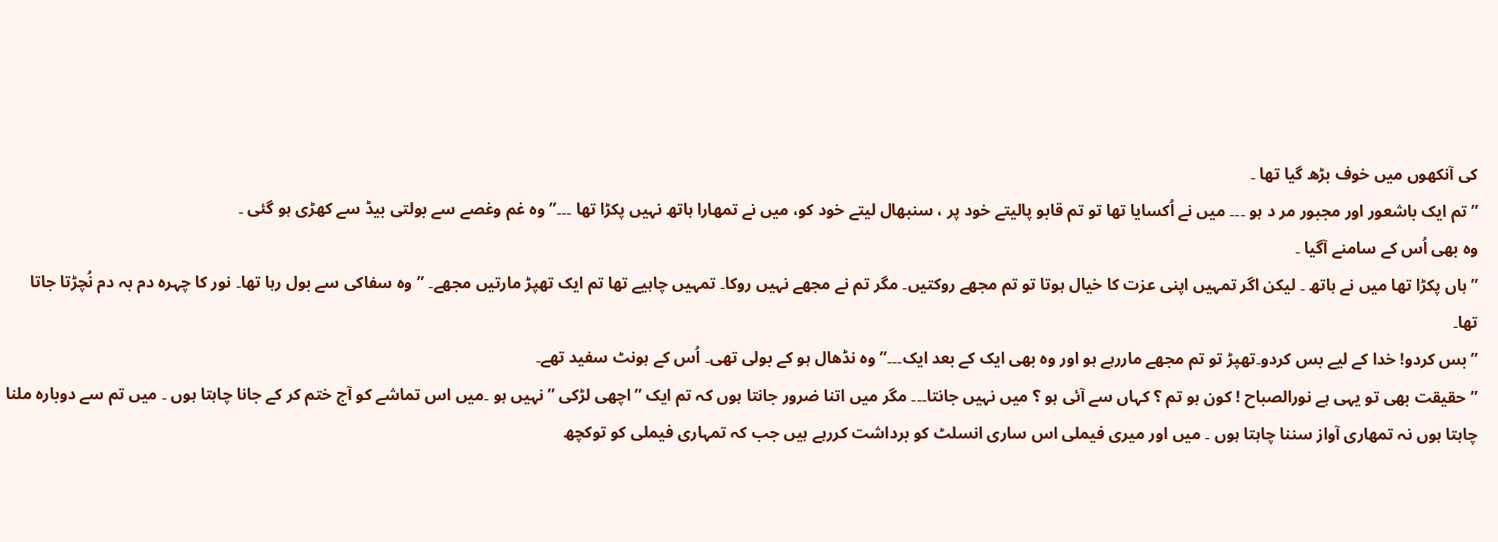کی آنکھوں میں خوف بڑھ گیا تھا ۔
” تم ایک باشعور اور مجبور مر د ہو ۔۔۔ میں نے اُکسایا تھا تو تم قابو پالیتے خود پر ، سنبھال لیتے خود کو، میں نے تمھارا ہاتھ نہیں پکڑا تھا ۔۔۔” وہ غم وغصے سے بولتی بیڈ سے کھڑی ہو گئی ۔
وہ بھی اُس کے سامنے آگیا ۔
”ہاں پکڑا تھا میں نے ہاتھ ۔ لیکن اگر تمہیں اپنی عزت کا خیال ہوتا تو تم مجھے روکتیں۔ مگر تم نے مجھے نہیں روکا۔ تمہیں چاہیے تھا تم ایک تھپڑ مارتیں مجھے۔ ”وہ سفاکی سے بول رہا تھا۔ نور کا چہرہ دم بہ دم نُچڑتا جاتا تھا۔
”بس کردو! خدا کے لیے بس کردو۔تھپڑ تو تم مجھے ماررہے ہو اور وہ بھی ایک کے بعد ایک۔۔۔” وہ نڈھال ہو کے بولی تھی۔ اُس کے ہونٹ سفید تھے۔
”حقیقت بھی تو یہی ہے نورالصباح ! کون ہو تم ؟ کہاں سے آئی ہو ؟ میں نہیں جانتا۔۔۔ مگر میں اتنا ضرور جانتا ہوں کہ تم ایک ”اچھی لڑکی ” نہیں ہو ۔میں اس تماشے کو آج ختم کر کے جانا چاہتا ہوں ۔ میں تم سے دوبارہ ملنا چاہتا ہوں نہ تمھاری آواز سننا چاہتا ہوں ۔ میں اور میری فیملی اس ساری انسلٹ کو برداشت کررہے ہیں جب کہ تمہاری فیملی کو توکچھ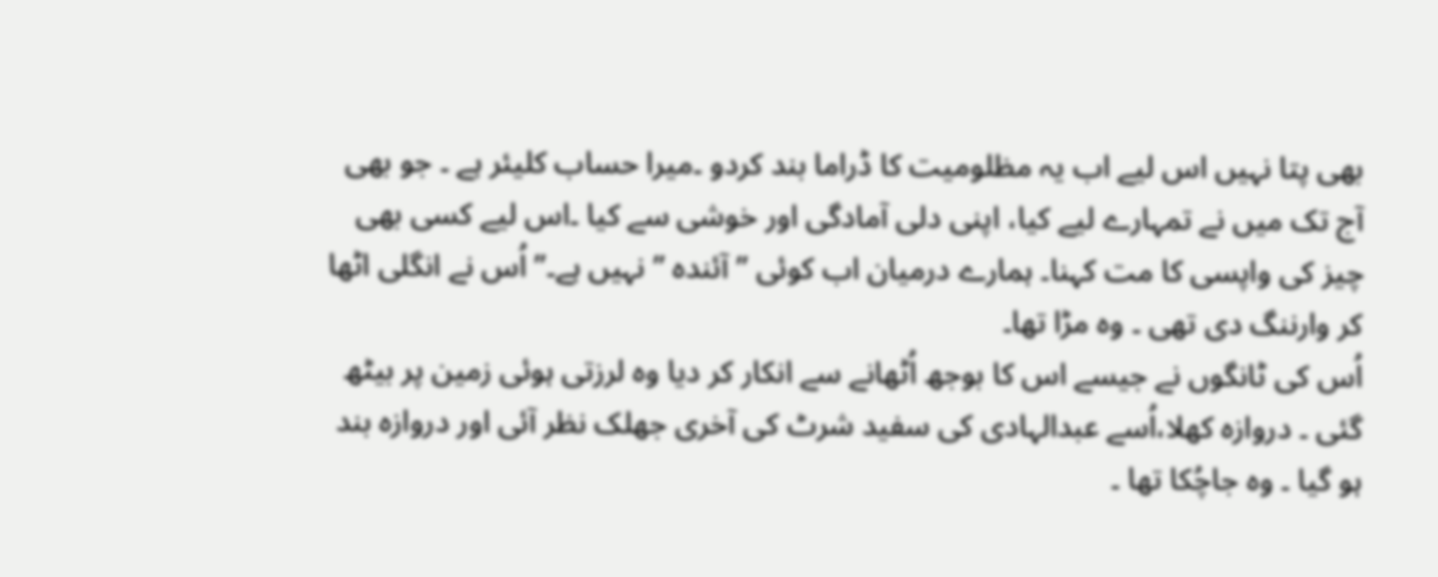بھی پتا نہیں اس لیے اب یہ مظلومیت کا ڈراما بند کردو ۔میرا حساب کلیئر ہے ۔ جو بھی آج تک میں نے تمہارے لیے کیا، اپنی دلی آمادگی اور خوشی سے کیا ۔اس لیے کسی بھی چیز کی واپسی کا مت کہنا۔ ہمارے درمیان اب کوئی ”آئندہ ” نہیں ہے۔” اُس نے انگلی اٹھا کر وارننگ دی تھی ۔ وہ مڑا تھا۔
اُس کی ٹانگوں نے جیسے اس کا بوجھ اُٹھانے سے انکار کر دیا وہ لرزتی ہوئی زمین پر بیٹھ گئی ۔ دروازہ کھلا،اُسے عبدالہادی کی سفید شرٹ کی آخری جھلک نظر آئی اور دروازہ بند ہو گیا ۔ وہ جاچُکا تھا ۔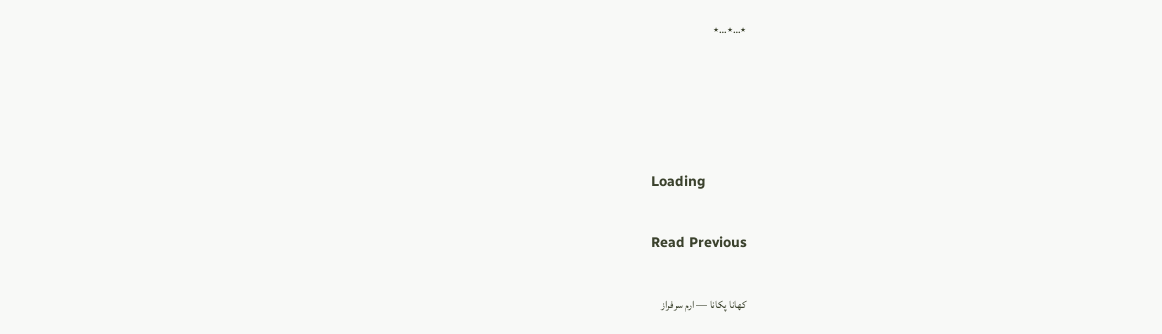٭…٭…٭




Loading

Read Previous

کھانا پکانا — ارم سرفراز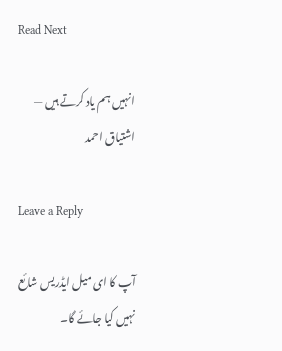Read Next

انہیں ہم یاد کرتے ہیں — اشتیاق احمد

Leave a Reply

آپ کا ای میل ایڈریس شائع نہیں کیا جائے گا۔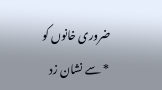ضروری خانوں کو * سے نشان زد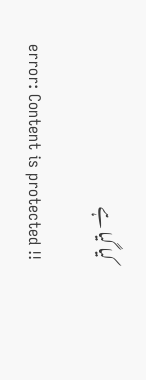کیا گیا ہے

error: Content is protected !!